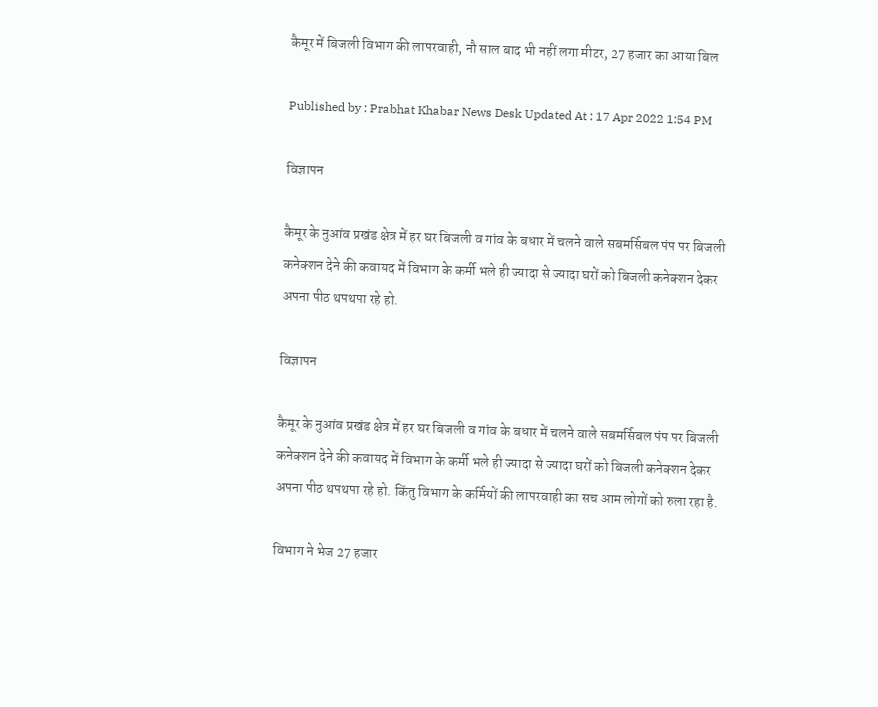कैमूर में बिजली विभाग की लापरवाही, नौ साल बाद भी नहीं लगा मीटर, 27 हजार का आया बिल

Published by : Prabhat Khabar News Desk Updated At : 17 Apr 2022 1:54 PM

विज्ञापन

कैमूर के नुआंव प्रखंड क्षेत्र में हर घर बिजली व गांव के बधार में चलने वाले सबमर्सिबल पंप पर बिजली कनेक्शन देने की कवायद में विभाग के कर्मी भले ही ज्यादा से ज्यादा घरों को बिजली कनेक्शन देकर अपना पीठ थपथपा रहे हो.

विज्ञापन

कैमूर के नुआंव प्रखंड क्षेत्र में हर घर बिजली व गांव के बधार में चलने वाले सबमर्सिबल पंप पर बिजली कनेक्शन देने की कवायद में विभाग के कर्मी भले ही ज्यादा से ज्यादा घरों को बिजली कनेक्शन देकर अपना पीठ थपथपा रहे हो. किंतु विभाग के कर्मियों की लापरवाही का सच आम लोगों को रुला रहा है.

विभाग ने भेज 27 हजार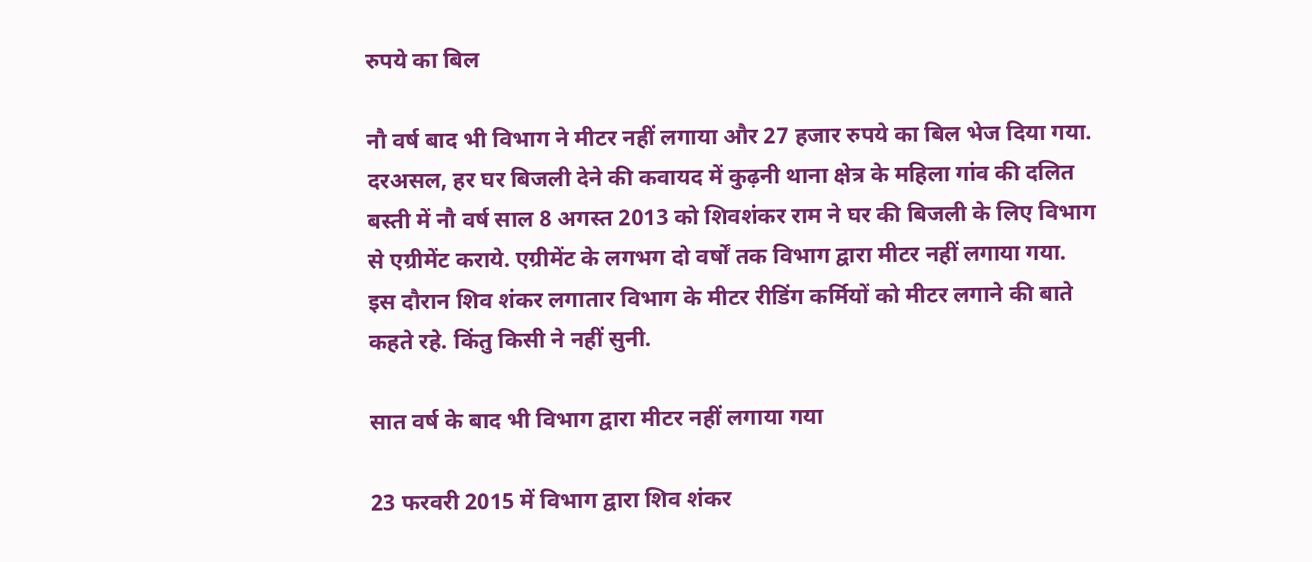रुपये का बिल

नौ वर्ष बाद भी विभाग ने मीटर नहीं लगाया और 27 हजार रुपये का बिल भेज दिया गया. दरअसल, हर घर बिजली देने की कवायद में कुढ़नी थाना क्षेत्र के महिला गांव की दलित बस्ती में नौ वर्ष साल 8 अगस्त 2013 को शिवशंकर राम ने घर की बिजली के लिए विभाग से एग्रीमेंट कराये. एग्रीमेंट के लगभग दो वर्षों तक विभाग द्वारा मीटर नहीं लगाया गया. इस दौरान शिव शंकर लगातार विभाग के मीटर रीडिंग कर्मियों को मीटर लगाने की बाते कहते रहे. किंतु किसी ने नहीं सुनी.

सात वर्ष के बाद भी विभाग द्वारा मीटर नहीं लगाया गया

23 फरवरी 2015 में विभाग द्वारा शिव शंकर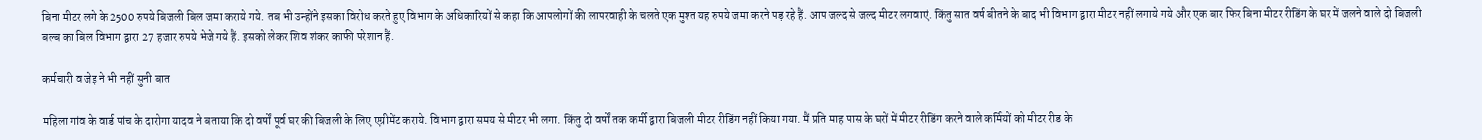बिना मीटर लगे के 2500 रुपये बिजली बिल जमा कराये गये. तब भी उन्होंने इसका विरोध करते हुए विभाग के अधिकारियों से कहा कि आपलोगों की लापरवाही के चलते एक मुश्त यह रुपये जमा करने पड़ रहे हैं. आप जल्द से जल्द मीटर लगवाएं. किंतु सात वर्ष बीतने के बाद भी विभाग द्वारा मीटर नहीं लगाये गये और एक बार फिर बिना मीटर रीडिंग के घर में जलने वाले दो बिजली बल्ब का बिल विभाग द्वारा 27 हजार रुपये भेजे गये हैं. इसको लेकर शिव शंकर काफी परेशान हैं.

कर्मचारी व जेइ ने भी नहीं सुनी बात

महिला गांव के वार्ड पांच के दारोगा यादव ने बताया कि दो वर्षों पूर्व घर की बिजली के लिए एग्रीमेंट कराये. विभाग द्वारा समय से मीटर भी लगा. किंतु दो वर्षों तक कर्मी द्वारा बिजली मीटर रीडिंग नहीं किया गया. मैं प्रति माह पास के घरों में मीटर रीडिंग करने वाले कर्मियों को मीटर रीड के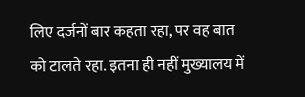लिए दर्जनों बार कहता रहा, पर वह बात को टालते रहा. इतना ही नहीं मुख्यालय में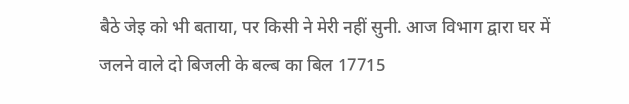बैठे जेइ को भी बताया, पर किसी ने मेरी नहीं सुनी. आज विभाग द्वारा घर में जलने वाले दो बिजली के बल्ब का बिल 17715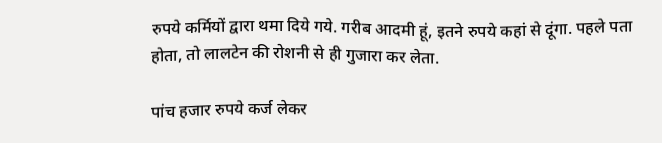रुपये कर्मियों द्वारा थमा दिये गये. गरीब आदमी हूं, इतने रुपये कहां से दूंगा. पहले पता होता, तो लालटेन की रोशनी से ही गुजारा कर लेता.

पांच हजार रुपये कर्ज लेकर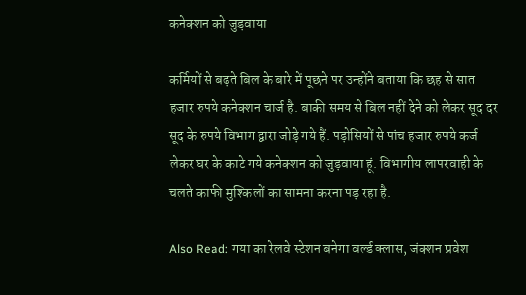कनेक्शन को जुड़वाया

कर्मियों से बढ़ते बिल के बारे में पूछने पर उन्होंने बताया कि छह से सात हजार रुपये कनेक्शन चार्ज है. बाकी समय से बिल नहीं देने को लेकर सूद दर सूद के रुपये विभाग द्वारा जोड़े गये हैं. पड़ोसियों से पांच हजार रुपये कर्ज लेकर घर के काटे गये कनेक्शन को जुड़वाया हूं. विभागीय लापरवाही के चलते काफी मुश्किलों का सामना करना पड़ रहा है.

Also Read: गया का रेलवे स्टेशन बनेगा वर्ल्ड क्लास, जंक्शन प्रवेश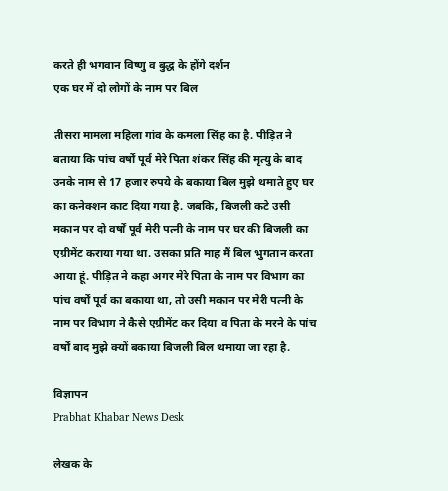करते ही भगवान विष्णु व बुद्ध के होंगे दर्शन
एक घर में दो लोगों के नाम पर बिल

तीसरा मामला महिला गांव के कमला सिंह का है. पीड़ित ने बताया कि पांच वर्षों पूर्व मेरे पिता शंकर सिंह की मृत्यु के बाद उनके नाम से 17 हजार रुपये के बकाया बिल मुझे थमाते हुए घर का कनेक्शन काट दिया गया है. जबकि, बिजली कटे उसी मकान पर दो वर्षों पूर्व मेरी पत्नी के नाम पर घर की बिजली का एग्रीमेंट कराया गया था. उसका प्रति माह मैं बिल भुगतान करता आया हूं. पीड़ित ने कहा अगर मेरे पिता के नाम पर विभाग का पांच वर्षों पूर्व का बकाया था, तो उसी मकान पर मेरी पत्नी के नाम पर विभाग ने कैसे एग्रीमेंट कर दिया व पिता के मरने के पांच वर्षों बाद मुझे क्यों बकाया बिजली बिल थमाया जा रहा है.

विज्ञापन
Prabhat Khabar News Desk

लेखक के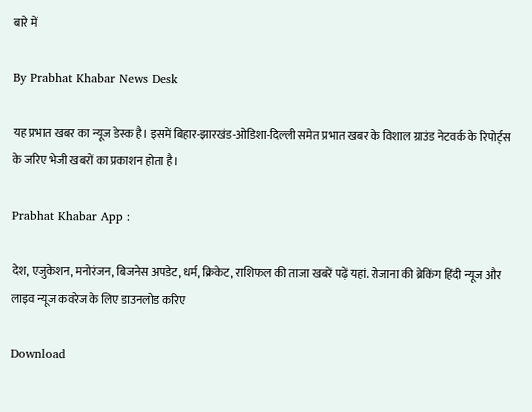बारे में

By Prabhat Khabar News Desk

यह प्रभात खबर का न्यूज डेस्क है। इसमें बिहार-झारखंड-ओडिशा-दिल्‍ली समेत प्रभात खबर के विशाल ग्राउंड नेटवर्क के रिपोर्ट्स के जरिए भेजी खबरों का प्रकाशन होता है।

Prabhat Khabar App :

देश, एजुकेशन, मनोरंजन, बिजनेस अपडेट, धर्म, क्रिकेट, राशिफल की ताजा खबरें पढ़ें यहां. रोजाना की ब्रेकिंग हिंदी न्यूज और लाइव न्यूज कवरेज के लिए डाउनलोड करिए

Download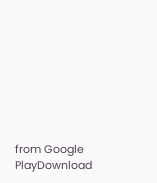from Google PlayDownload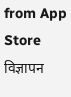from App Store
विज्ञापन